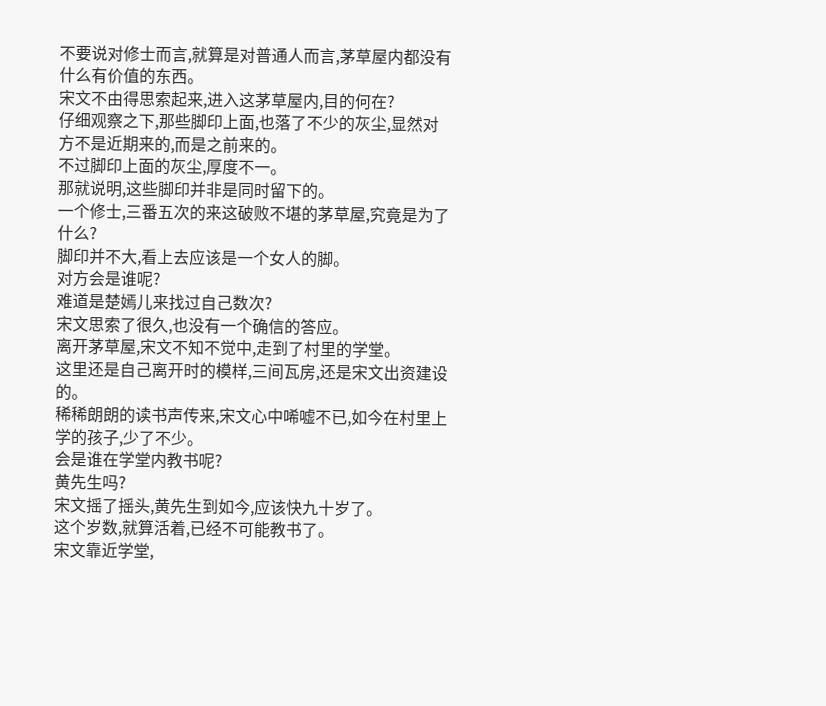不要说对修士而言,就算是对普通人而言,茅草屋内都没有什么有价值的东西。
宋文不由得思索起来,进入这茅草屋内,目的何在?
仔细观察之下,那些脚印上面,也落了不少的灰尘,显然对方不是近期来的,而是之前来的。
不过脚印上面的灰尘,厚度不一。
那就说明,这些脚印并非是同时留下的。
一个修士,三番五次的来这破败不堪的茅草屋,究竟是为了什么?
脚印并不大,看上去应该是一个女人的脚。
对方会是谁呢?
难道是楚嫣儿来找过自己数次?
宋文思索了很久,也没有一个确信的答应。
离开茅草屋,宋文不知不觉中,走到了村里的学堂。
这里还是自己离开时的模样,三间瓦房,还是宋文出资建设的。
稀稀朗朗的读书声传来,宋文心中唏嘘不已,如今在村里上学的孩子,少了不少。
会是谁在学堂内教书呢?
黄先生吗?
宋文摇了摇头,黄先生到如今,应该快九十岁了。
这个岁数,就算活着,已经不可能教书了。
宋文靠近学堂,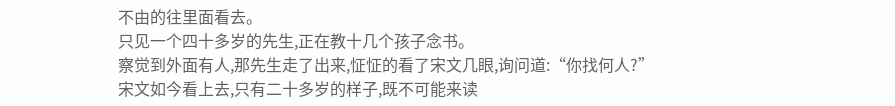不由的往里面看去。
只见一个四十多岁的先生,正在教十几个孩子念书。
察觉到外面有人,那先生走了出来,怔怔的看了宋文几眼,询问道:“你找何人?”
宋文如今看上去,只有二十多岁的样子,既不可能来读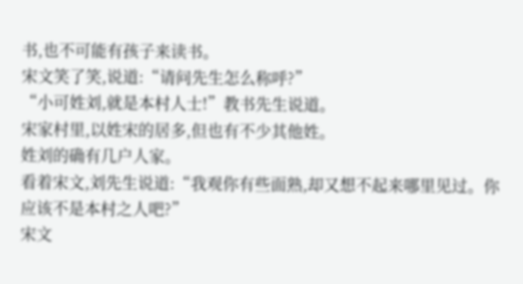书,也不可能有孩子来读书。
宋文笑了笑,说道:“请问先生怎么称呼?”
“小可姓刘,就是本村人士!”教书先生说道。
宋家村里,以姓宋的居多,但也有不少其他姓。
姓刘的确有几户人家。
看着宋文,刘先生说道:“我观你有些面熟,却又想不起来哪里见过。你应该不是本村之人吧?”
宋文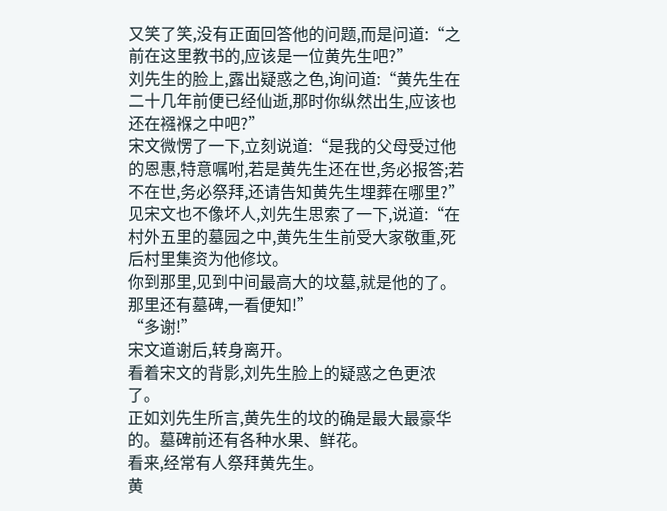又笑了笑,没有正面回答他的问题,而是问道:“之前在这里教书的,应该是一位黄先生吧?”
刘先生的脸上,露出疑惑之色,询问道:“黄先生在二十几年前便已经仙逝,那时你纵然出生,应该也还在襁褓之中吧?”
宋文微愣了一下,立刻说道:“是我的父母受过他的恩惠,特意嘱咐,若是黄先生还在世,务必报答;若不在世,务必祭拜,还请告知黄先生埋葬在哪里?”
见宋文也不像坏人,刘先生思索了一下,说道:“在村外五里的墓园之中,黄先生生前受大家敬重,死后村里集资为他修坟。
你到那里,见到中间最高大的坟墓,就是他的了。那里还有墓碑,一看便知!”
“多谢!”
宋文道谢后,转身离开。
看着宋文的背影,刘先生脸上的疑惑之色更浓了。
正如刘先生所言,黄先生的坟的确是最大最豪华的。墓碑前还有各种水果、鲜花。
看来,经常有人祭拜黄先生。
黄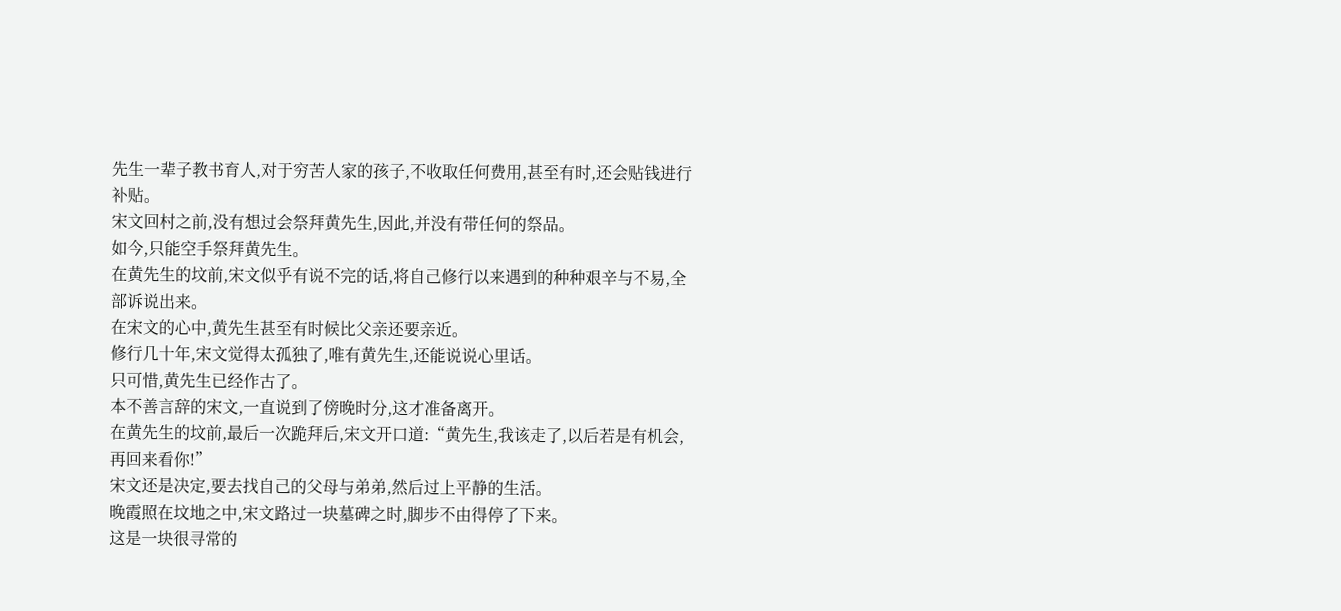先生一辈子教书育人,对于穷苦人家的孩子,不收取任何费用,甚至有时,还会贴钱进行补贴。
宋文回村之前,没有想过会祭拜黄先生,因此,并没有带任何的祭品。
如今,只能空手祭拜黄先生。
在黄先生的坟前,宋文似乎有说不完的话,将自己修行以来遇到的种种艰辛与不易,全部诉说出来。
在宋文的心中,黄先生甚至有时候比父亲还要亲近。
修行几十年,宋文觉得太孤独了,唯有黄先生,还能说说心里话。
只可惜,黄先生已经作古了。
本不善言辞的宋文,一直说到了傍晚时分,这才准备离开。
在黄先生的坟前,最后一次跪拜后,宋文开口道:“黄先生,我该走了,以后若是有机会,再回来看你!”
宋文还是决定,要去找自己的父母与弟弟,然后过上平静的生活。
晚霞照在坟地之中,宋文路过一块墓碑之时,脚步不由得停了下来。
这是一块很寻常的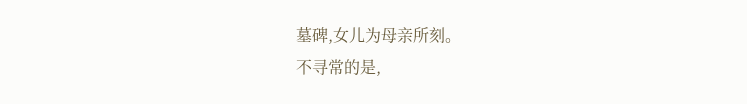墓碑,女儿为母亲所刻。
不寻常的是,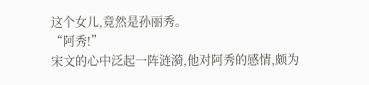这个女儿,竟然是孙丽秀。
“阿秀!”
宋文的心中泛起一阵涟漪,他对阿秀的感情,颇为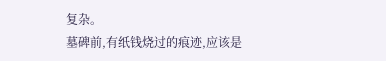复杂。
墓碑前,有纸钱烧过的痕迹,应该是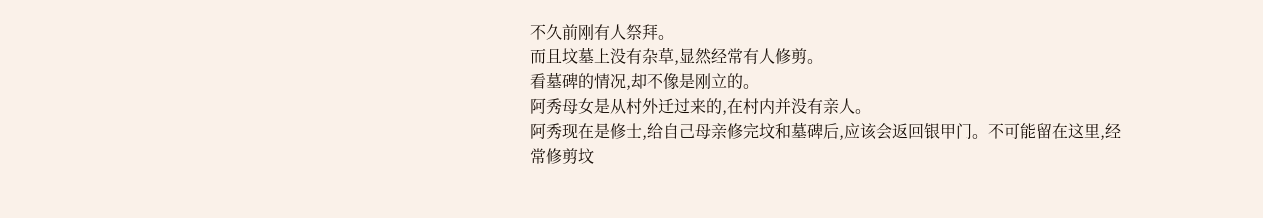不久前刚有人祭拜。
而且坟墓上没有杂草,显然经常有人修剪。
看墓碑的情况,却不像是刚立的。
阿秀母女是从村外迁过来的,在村内并没有亲人。
阿秀现在是修士,给自己母亲修完坟和墓碑后,应该会返回银甲门。不可能留在这里,经常修剪坟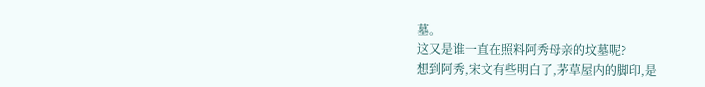墓。
这又是谁一直在照料阿秀母亲的坟墓呢?
想到阿秀,宋文有些明白了,茅草屋内的脚印,是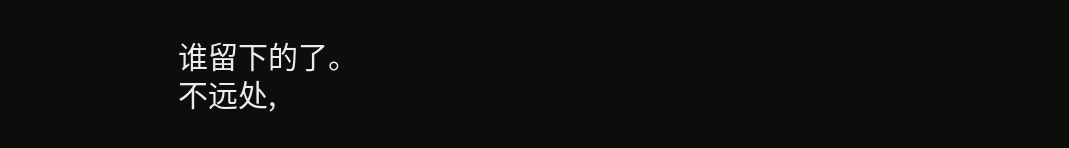谁留下的了。
不远处,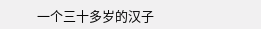一个三十多岁的汉子